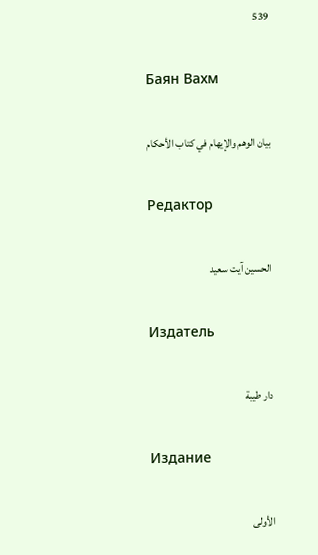539

Баян Вахм

بيان الوهم والإيهام في كتاب الأحكام

Редактор

الحسين آيت سعيد

Издатель

دار طيبة

Издание

الأولى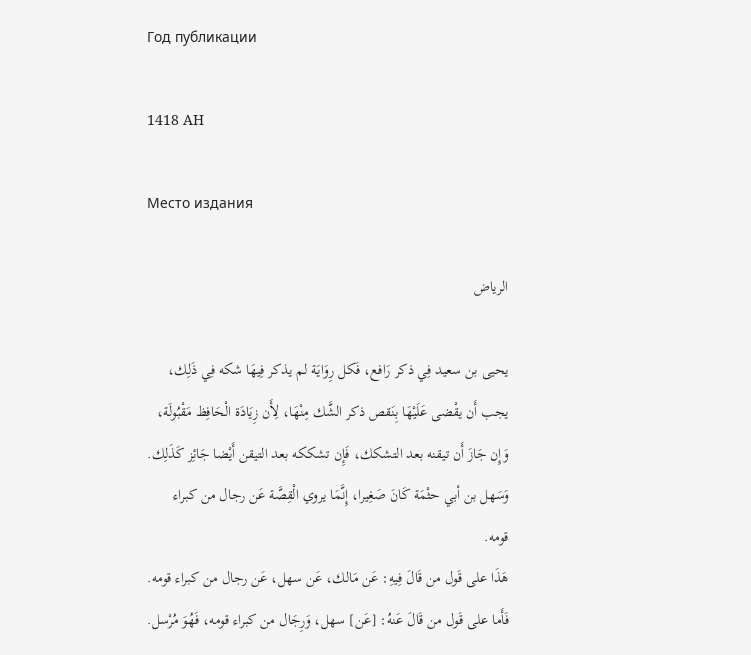Год публикации

1418 AH

Место издания

الرياض

يحيى بن سعيد فِي ذكر رَافع، فَكل رِوَايَة لم يذكر فِيهَا شكه فِي ذَلِك، يجب أَن يقْضى عَلَيْهَا بِنَقص ذكر الشَّك مِنْهَا، لِأَن زِيَادَة الْحَافِظ مَقْبُولَة، وَإِن جَازَ أَن تيقنه بعد التشكك، فَإِن تشككه بعد التيقن أَيْضا جَائِز كَذَلِك.
وَسَهل بن أبي حثْمَة كَانَ صَغِيرا، إِنَّمَا يروي الْقِصَّة عَن رجال من كبراء قومه.
هَذَا على قَول من قَالَ فِيهِ: عَن مَالك، عَن سهل، عَن رجال من كبراء قومه.
فَأَما على قَول من قَالَ عَنهُ: [عَن] سهل، وَرِجَال من كبراء قومه، فَهُوَ مُرْسل.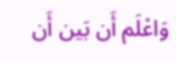وَاعْلَم أَن بَين أَن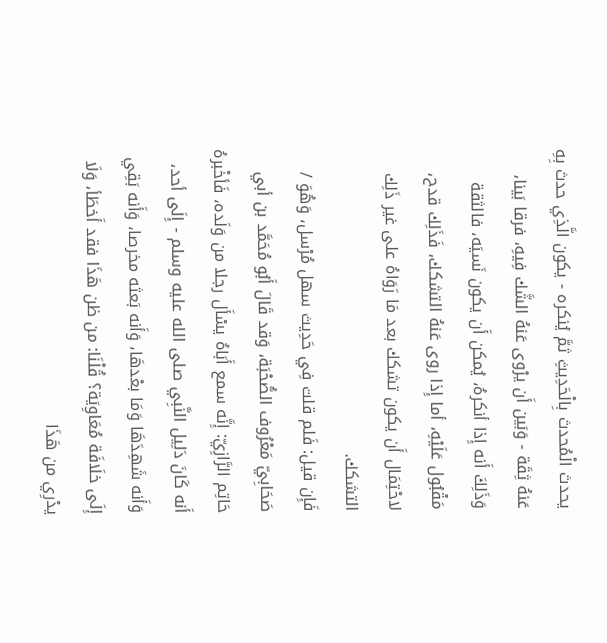يحدث الْمُحدث بِالْحَدِيثِ ثمَّ يُنكره - يكون الَّذِي حدث بِهِ عَنهُ ثِقَة - وَبَين أَن يرْوى عَنهُ الشَّك فِيهِ، فرقا بَينا، وَذَلِكَ أَنه إِذا أنكرهُ، يُمكن أَن يكون نَسيَه، فالثقة مَقْبُول عَلَيْهِ، أما إِذا روى عَنهُ التشكك، فَذَلِك قدح، لاحْتِمَال أَن يكون تشكك بعد مَا رَوَاهُ على غير ذَلِك التشكك.
فَإِن قيل: فَلم قلت فِي حَدِيث سهل مُرْسل، وَهُوَ / صَحَابِيّ مَعْرُوف الصُّحْبَة، وَقد قَالَ أَبُو مُحَمَّد بن أبي حَاتِم الرَّازِيّ: إِنَّه سمع أَبَاهُ يسْأَل رجلا من وَلَده، فَأخْبرهُ أَنه كَانَ دَلِيل النَّبِي صلى الله عليه وسلم - إِلَى أحد، وَأَنه شَهِدَهَا وَمَا بعْدهَا، وَأَنه بَعثه مخرصا، وَأَنه بَقِي إِلَى خلَافَة مُعَاوِيَة؟ قُلْنَا: من ظن هَذَا فقد أَخطَأ، وَلَا يدْرِي من هَذَا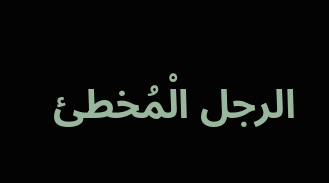الرجل الْمُخطئ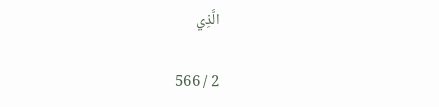الَّذِي

2 / 566